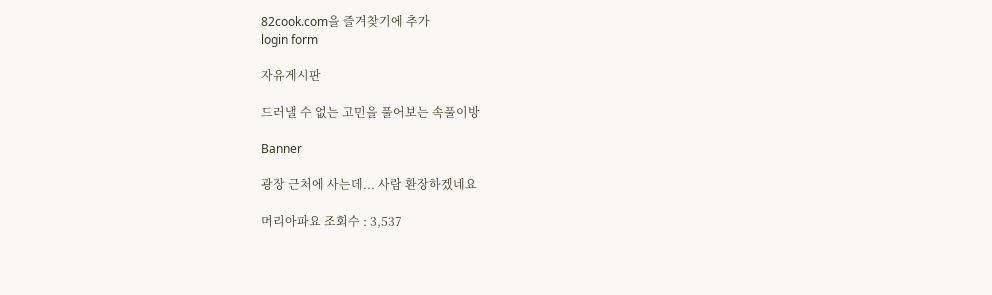82cook.com을 즐겨찾기에 추가
login form

자유게시판

드러낼 수 없는 고민을 풀어보는 속풀이방

Banner

광장 근처에 사는데... 사람 환장하겠네요

머리아파요 조회수 : 3,537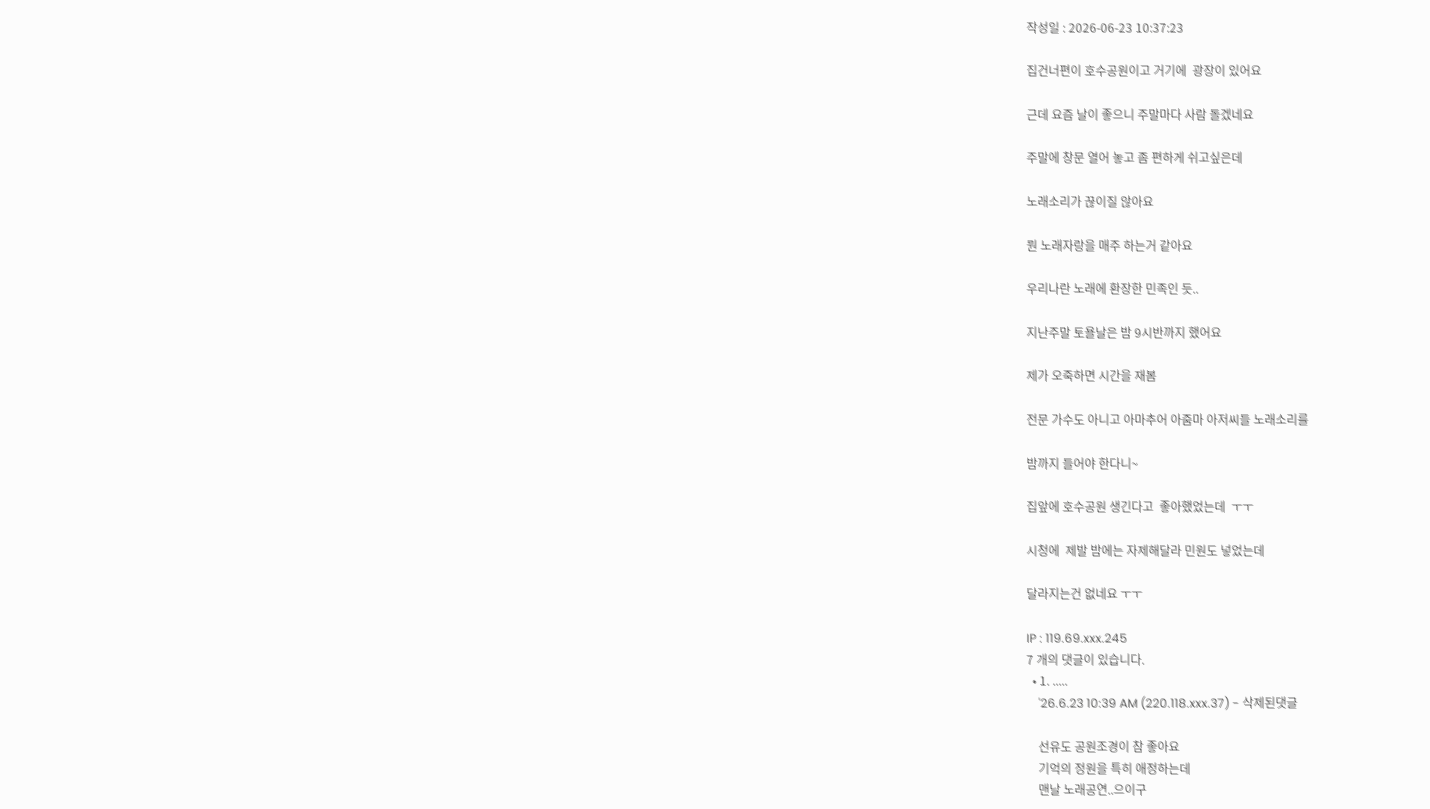작성일 : 2026-06-23 10:37:23

집건너편이 호수공원이고 거기에  광장이 있어요

근데 요즘 날이 좋으니 주말마다 사람 돌겠네요

주말에 창문 열어 놓고 좀 편하게 쉬고싶은데

노래소리가 끊이질 않아요

뭔 노래자랑을 매주 하는거 같아요

우리나란 노래에 환장한 민족인 듯..

지난주말 토욜날은 밤 9시반까지 했어요

제가 오죽하면 시간을 재봄

전문 가수도 아니고 아마추어 아줌마 아저씨들 노래소리를

밤까지 들어야 한다니~

집앞에 호수공원 생긴다고  좋아했었는데  ㅜㅜ

시청에  제발 밤에는 자제해달라 민원도 넣었는데

달라지는건 없네요 ㅜㅜ

IP : 119.69.xxx.245
7 개의 댓글이 있습니다.
  • 1. .....
    '26.6.23 10:39 AM (220.118.xxx.37) - 삭제된댓글

    선유도 공원조경이 참 좋아요
    기억의 정원을 특히 애정하는데
    맨날 노래공연..으이구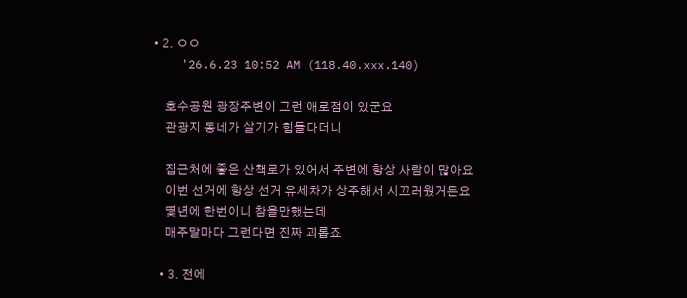• 2. ㅇㅇ
    '26.6.23 10:52 AM (118.40.xxx.140)

    호수공원 광장주변이 그런 애로점이 있군요
    관광지 동네가 살기가 힘들다더니

    집근처에 좋은 산책로가 있어서 주변에 항상 사람이 많아요
    이번 선거에 항상 선거 유세차가 상주해서 시끄러웠거든요
    몇년에 한번이니 참을만했는데
    매주말마다 그런다면 진짜 괴롭죠

  • 3. 전에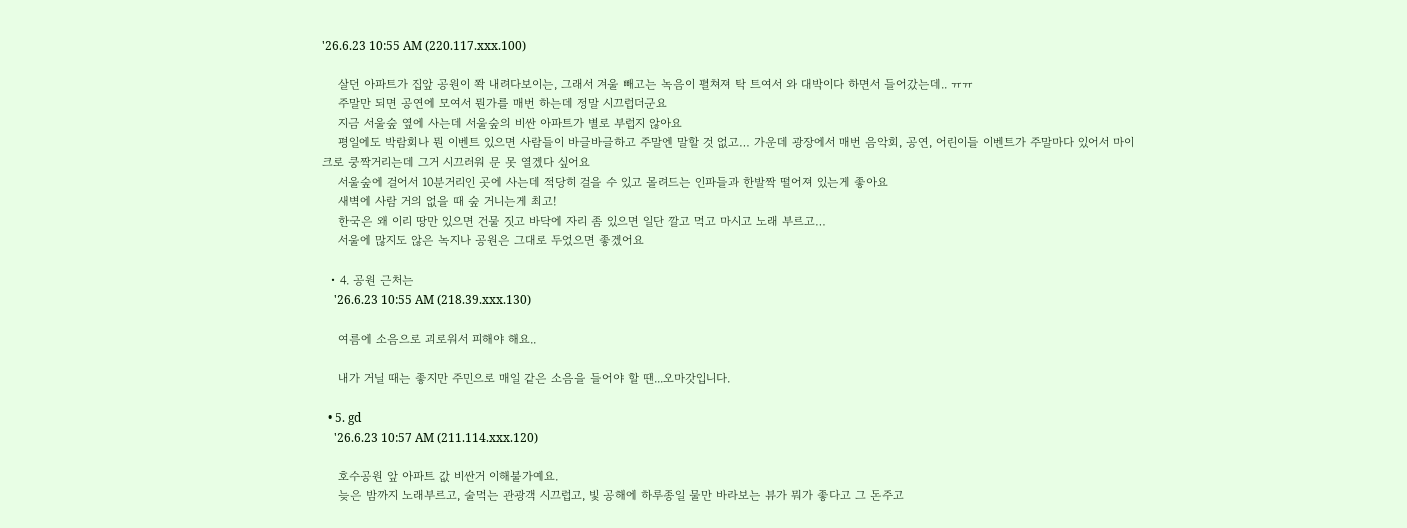'26.6.23 10:55 AM (220.117.xxx.100)

    살던 아파트가 집앞 공원이 쫙 내려다보이는, 그래서 겨울 빼고는 녹음이 펼쳐져 탁 트여서 와 대박이다 하면서 들어갔는데.. ㅠㅠ
    주말만 되면 공연에 모여서 뭔가를 매번 하는데 정말 시끄럽더군요
    지금 서울숲 옆에 사는데 서울숲의 비싼 아파트가 별로 부럽지 않아요
    평일에도 박람회나 뭔 이벤트 있으면 사람들이 바글바글하고 주말엔 말할 것 없고… 가운데 광장에서 매번 음악회, 공연, 어린이들 이벤트가 주말마다 있어서 마이크로 쿵짝거리는데 그거 시끄러워 문 못 열겠다 싶어요
    서울숲에 걸어서 10분거리인 곳에 사는데 적당히 걸을 수 있고 몰려드는 인파들과 한발짝 떨어져 있는게 좋아요
    새벽에 사람 거의 없을 때 숲 거니는게 최고!
    한국은 왜 이리 땅만 있으면 건물 짓고 바닥에 자리 좀 있으면 일단 깔고 먹고 마시고 노래 부르고…
    서울에 많지도 않은 녹지나 공원은 그대로 두었으면 좋겠어요

  • 4. 공원 근처는
    '26.6.23 10:55 AM (218.39.xxx.130)

    여름에 소음으로 괴로워서 피해야 해요..

    내가 거닐 때는 좋지만 주민으로 매일 같은 소음을 들어야 할 땐...오마갓입니다.

  • 5. gd
    '26.6.23 10:57 AM (211.114.xxx.120)

    호수공원 앞 아파트 값 비싼거 이해불가예요.
    늦은 밤까지 노래부르고, 술먹는 관광객 시끄럽고, 빛 공해에 하루종일 물만 바라보는 뷰가 뭐가 좋다고 그 돈주고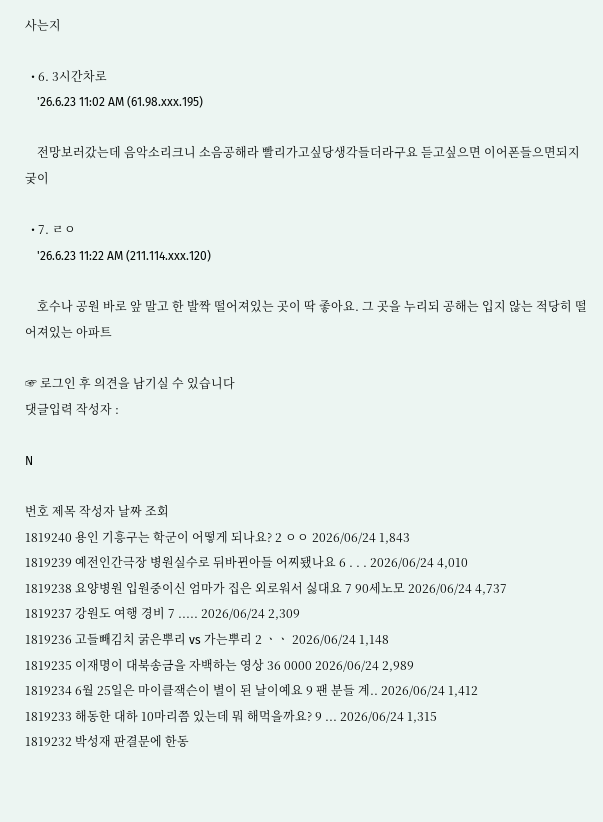사는지

  • 6. 3시간차로
    '26.6.23 11:02 AM (61.98.xxx.195)

    전망보러갔는데 음악소리크니 소음공해라 빨리가고싶당생각들더라구요 듣고싶으면 이어폰들으면되지 궂이

  • 7. ㄹㅇ
    '26.6.23 11:22 AM (211.114.xxx.120)

    호수나 공원 바로 앞 말고 한 발짝 떨어져있는 곳이 딱 좋아요. 그 곳을 누리되 공해는 입지 않는 적당히 떨어져있는 아파트

☞ 로그인 후 의견을 남기실 수 있습니다
댓글입력 작성자 :

N

번호 제목 작성자 날짜 조회
1819240 용인 기흥구는 학군이 어떻게 되나요? 2 ㅇㅇ 2026/06/24 1,843
1819239 예전인간극장 병원실수로 뒤바뀐아들 어찌됐나요 6 . . . 2026/06/24 4,010
1819238 요양병원 입원중이신 엄마가 집은 외로워서 싫대요 7 90세노모 2026/06/24 4,737
1819237 강원도 여행 경비 7 ..... 2026/06/24 2,309
1819236 고들빼김치 굵은뿌리 vs 가는뿌리 2 ㆍㆍ 2026/06/24 1,148
1819235 이재명이 대북송금을 자백하는 영상 36 0000 2026/06/24 2,989
1819234 6월 25일은 마이클잭슨이 별이 된 날이예요 9 팬 분들 계.. 2026/06/24 1,412
1819233 해동한 대하 10마리쯤 있는데 뭐 해먹을까요? 9 ... 2026/06/24 1,315
1819232 박성재 판결문에 한동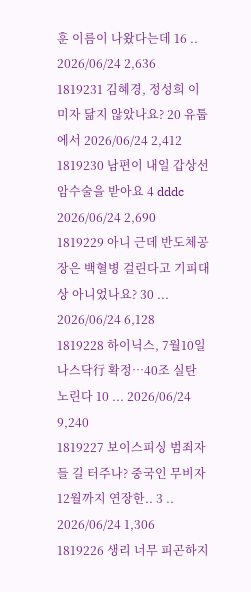훈 이름이 나왔다는데 16 .. 2026/06/24 2,636
1819231 김혜경, 정성희 이미자 닮지 않았나요? 20 유툽에서 2026/06/24 2,412
1819230 남편이 내일 갑상선암수술을 받아요 4 dddc 2026/06/24 2,690
1819229 아니 근데 반도체공장은 백혈병 걸린다고 기피대상 아니었나요? 30 ... 2026/06/24 6,128
1819228 하이닉스, 7월10일 나스닥行 확정…40조 실탄 노린다 10 ... 2026/06/24 9,240
1819227 보이스피싱 범죄자들 길 터주나? 중국인 무비자 12월까지 연장한.. 3 .. 2026/06/24 1,306
1819226 생리 너무 피곤하지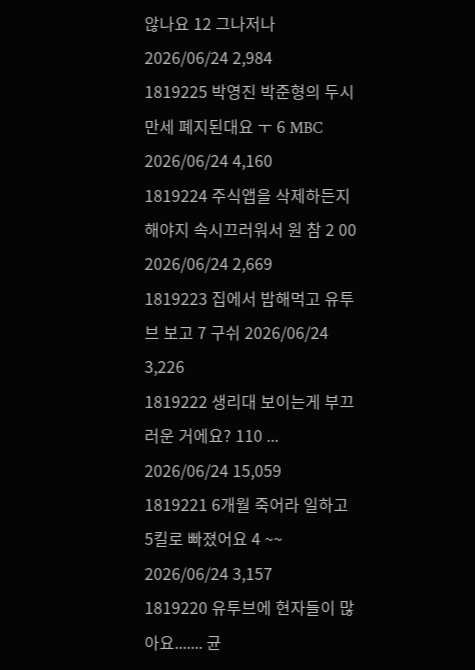않나요 12 그나저나 2026/06/24 2,984
1819225 박영진 박준형의 두시만세 폐지된대요 ㅜ 6 MBC 2026/06/24 4,160
1819224 주식앱을 삭제하든지해야지 속시끄러워서 원 참 2 00 2026/06/24 2,669
1819223 집에서 밥해먹고 유투브 보고 7 구쉬 2026/06/24 3,226
1819222 생리대 보이는게 부끄러운 거에요? 110 ... 2026/06/24 15,059
1819221 6개월 죽어라 일하고 5킬로 빠졌어요 4 ~~ 2026/06/24 3,157
1819220 유투브에 현자들이 많아요....... 균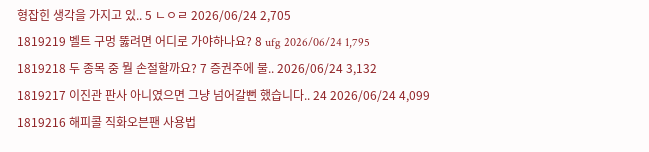형잡힌 생각을 가지고 있.. 5 ㄴㅇㄹ 2026/06/24 2,705
1819219 벨트 구멍 뚫려면 어디로 가야하나요? 8 ufg 2026/06/24 1,795
1819218 두 종목 중 뭘 손절할까요? 7 증권주에 물.. 2026/06/24 3,132
1819217 이진관 판사 아니였으면 그냥 넘어갈뻔 했습니다.. 24 2026/06/24 4,099
1819216 해피콜 직화오븐팬 사용법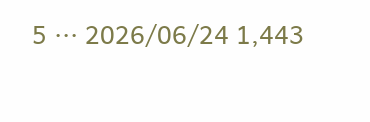5 ··· 2026/06/24 1,443